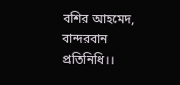বশির আহমেদ, বান্দরবান প্রতিনিধি।।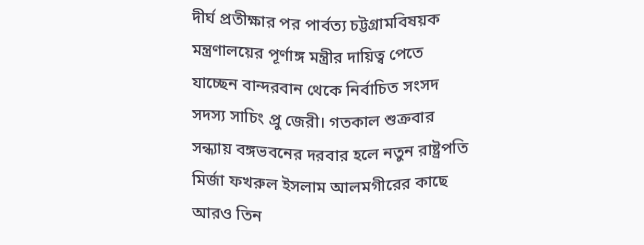দীর্ঘ প্রতীক্ষার পর পার্বত্য চট্টগ্রামবিষয়ক মন্ত্রণালয়ের পূর্ণাঙ্গ মন্ত্রীর দায়িত্ব পেতে যাচ্ছেন বান্দরবান থেকে নির্বাচিত সংসদ সদস্য সাচিং প্রু জেরী। গতকাল শুক্রবার সন্ধ্যায় বঙ্গভবনের দরবার হলে নতুন রাষ্ট্রপতি মির্জা ফখরুল ইসলাম আলমগীরের কাছে আরও তিন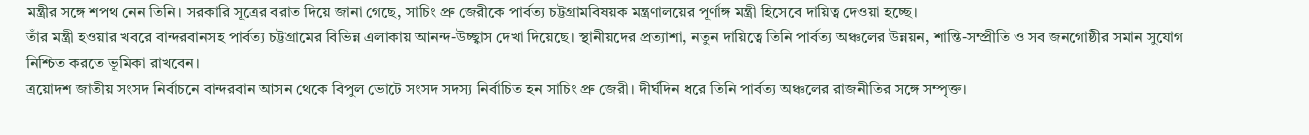মন্ত্রীর সঙ্গে শপথ নেন তিনি। সরকারি সূত্রের বরাত দিয়ে জানা গেছে, সাচিং প্রু জেরীকে পার্বত্য চট্টগ্রামবিষয়ক মন্ত্রণালয়ের পূর্ণাঙ্গ মন্ত্রী হিসেবে দায়িত্ব দেওয়া হচ্ছে।
তাঁর মন্ত্রী হওয়ার খবরে বান্দরবানসহ পার্বত্য চট্টগ্রামের বিভিন্ন এলাকায় আনন্দ-উচ্ছ্বাস দেখা দিয়েছে। স্থানীয়দের প্রত্যাশা, নতুন দায়িত্বে তিনি পার্বত্য অঞ্চলের উন্নয়ন, শান্তি-সম্প্রীতি ও সব জনগোষ্ঠীর সমান সুযোগ নিশ্চিত করতে ভূমিকা রাখবেন।
ত্রয়োদশ জাতীয় সংসদ নির্বাচনে বান্দরবান আসন থেকে বিপুল ভোটে সংসদ সদস্য নির্বাচিত হন সাচিং প্রু জেরী। দীর্ঘদিন ধরে তিনি পার্বত্য অঞ্চলের রাজনীতির সঙ্গে সম্পৃক্ত।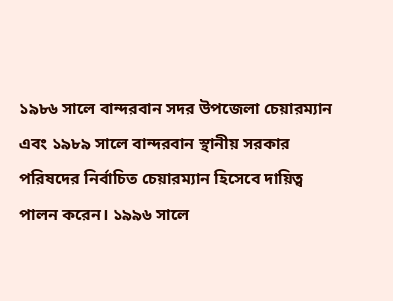১৯৮৬ সালে বান্দরবান সদর উপজেলা চেয়ারম্যান এবং ১৯৮৯ সালে বান্দরবান স্থানীয় সরকার পরিষদের নির্বাচিত চেয়ারম্যান হিসেবে দায়িত্ব পালন করেন। ১৯৯৬ সালে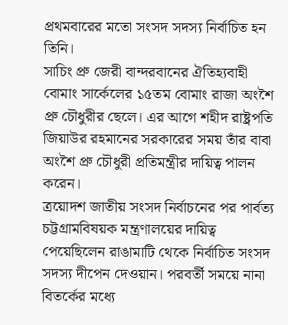প্রথমবারের মতো সংসদ সদস্য নির্বাচিত হন তিনি।
সাচিং প্রু জেরী বান্দরবানের ঐতিহ্যবাহী বোমাং সার্কেলের ১৫তম বোমাং রাজা অংশৈ প্রু চৌধুরীর ছেলে। এর আগে শহীদ রাষ্ট্রপতি জিয়াউর রহমানের সরকারের সময় তাঁর বাবা অংশৈ প্রু চৌধুরী প্রতিমন্ত্রীর দায়িত্ব পালন করেন।
ত্রয়োদশ জাতীয় সংসদ নির্বাচনের পর পার্বত্য চট্টগ্রামবিষয়ক মন্ত্রণালয়ের দায়িত্ব পেয়েছিলেন রাঙামাটি থেকে নির্বাচিত সংসদ সদস্য দীপেন দেওয়ান। পরবর্তী সময়ে নানা বিতর্কের মধ্যে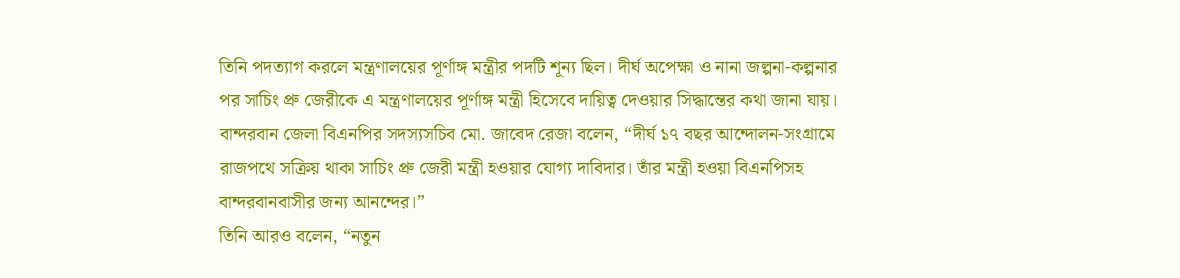তিনি পদত্যাগ করলে মন্ত্রণালয়ের পূর্ণাঙ্গ মন্ত্রীর পদটি শূন্য ছিল। দীর্ঘ অপেক্ষা ও নানা জল্পনা-কল্পনার পর সাচিং প্রু জেরীকে এ মন্ত্রণালয়ের পূর্ণাঙ্গ মন্ত্রী হিসেবে দায়িত্ব দেওয়ার সিদ্ধান্তের কথা জানা যায়।
বান্দরবান জেলা বিএনপির সদস্যসচিব মো. জাবেদ রেজা বলেন, “দীর্ঘ ১৭ বছর আন্দোলন-সংগ্রামে রাজপথে সক্রিয় থাকা সাচিং প্রু জেরী মন্ত্রী হওয়ার যোগ্য দাবিদার। তাঁর মন্ত্রী হওয়া বিএনপিসহ বান্দরবানবাসীর জন্য আনন্দের।”
তিনি আরও বলেন, “নতুন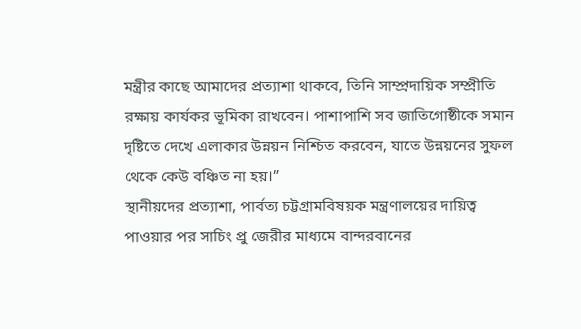মন্ত্রীর কাছে আমাদের প্রত্যাশা থাকবে, তিনি সাম্প্রদায়িক সম্প্রীতি রক্ষায় কার্যকর ভূমিকা রাখবেন। পাশাপাশি সব জাতিগোষ্ঠীকে সমান দৃষ্টিতে দেখে এলাকার উন্নয়ন নিশ্চিত করবেন, যাতে উন্নয়নের সুফল থেকে কেউ বঞ্চিত না হয়।”
স্থানীয়দের প্রত্যাশা, পার্বত্য চট্টগ্রামবিষয়ক মন্ত্রণালয়ের দায়িত্ব পাওয়ার পর সাচিং প্রু জেরীর মাধ্যমে বান্দরবানের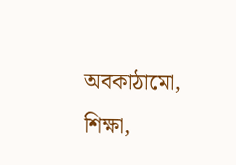অবকাঠামো, শিক্ষা,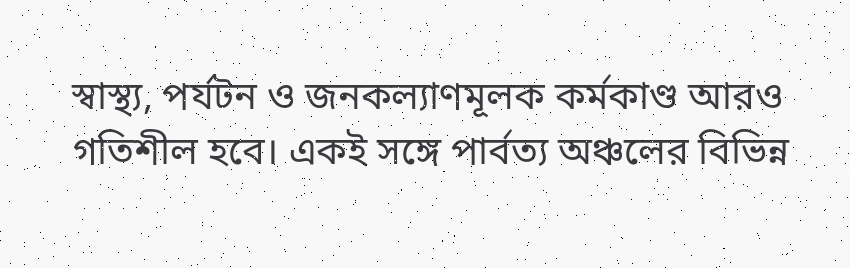স্বাস্থ্য, পর্যটন ও জনকল্যাণমূলক কর্মকাণ্ড আরও গতিশীল হবে। একই সঙ্গে পার্বত্য অঞ্চলের বিভিন্ন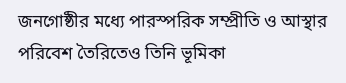জনগোষ্ঠীর মধ্যে পারস্পরিক সম্প্রীতি ও আস্থার পরিবেশ তৈরিতেও তিনি ভূমিকা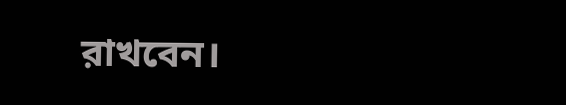রাখবেন।